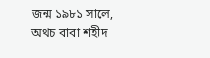জন্ম ১৯৮১ সালে, অথচ বাবা শহীদ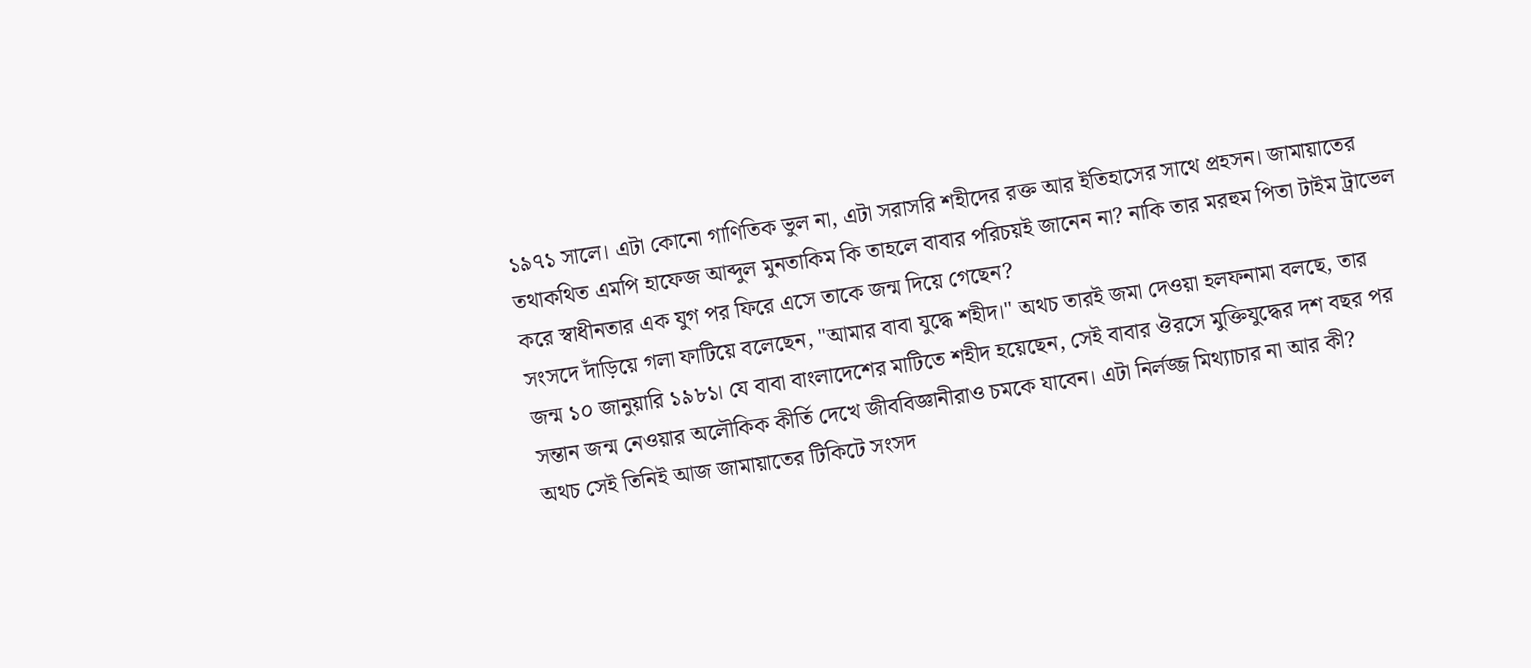১৯৭১ সালে। এটা কোনো গাণিতিক ভুল না, এটা সরাসরি শহীদের রক্ত আর ইতিহাসের সাথে প্রহসন। জামায়াতের তথাকথিত এমপি হাফেজ আব্দুল মুনতাকিম কি তাহলে বাবার পরিচয়ই জানেন না? নাকি তার মরহুম পিতা টাইম ট্রাভেল করে স্বাধীনতার এক যুগ পর ফিরে এসে তাকে জন্ম দিয়ে গেছেন?
সংসদে দাঁড়িয়ে গলা ফাটিয়ে বলেছেন, "আমার বাবা যুদ্ধে শহীদ।" অথচ তারই জমা দেওয়া হলফনামা বলছে, তার জন্ম ১০ জানুয়ারি ১৯৮১। যে বাবা বাংলাদেশের মাটিতে শহীদ হয়েছেন, সেই বাবার ঔরসে মুক্তিযুদ্ধের দশ বছর পর সন্তান জন্ম নেওয়ার অলৌকিক কীর্তি দেখে জীববিজ্ঞানীরাও চমকে যাবেন। এটা নির্লজ্জ মিথ্যাচার না আর কী?
অথচ সেই তিনিই আজ জামায়াতের টিকিটে সংসদ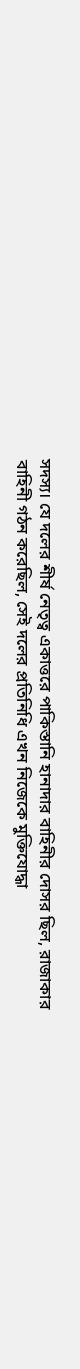সদস্য। যে দলের শীর্ষ নেতৃত্ব একাত্তরে পাকিস্তানি হানাদার বাহিনীর দোসর ছিল, রাজাকার বাহিনী গঠন করেছিল, সেই দলের প্রতিনিধি এখন নিজেকে মুক্তিযোদ্ধা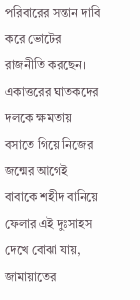পরিবারের সন্তান দাবি করে ভোটের রাজনীতি করছেন। একাত্তরের ঘাতকদের দলকে ক্ষমতায় বসাতে গিয়ে নিজের জন্মের আগেই বাবাকে শহীদ বানিয়ে ফেলার এই দুঃসাহস দেখে বোঝা যায়, জামায়াতের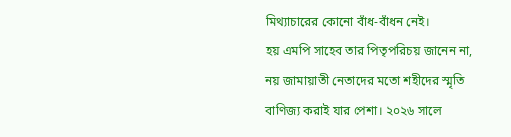মিথ্যাচারের কোনো বাঁধ-বাঁধন নেই।
হয় এমপি সাহেব তার পিতৃপরিচয় জানেন না, নয় জামায়াতী নেতাদের মতো শহীদের স্মৃতি বাণিজ্য করাই যার পেশা। ২০২৬ সালে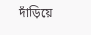দাঁড়িয়ে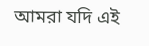আমরা যদি এই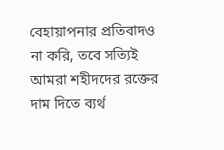বেহায়াপনার প্রতিবাদও না করি, তবে সত্যিই আমরা শহীদদের রক্তের দাম দিতে ব্যর্থ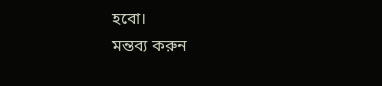হবো।
মন্তব্য করুন